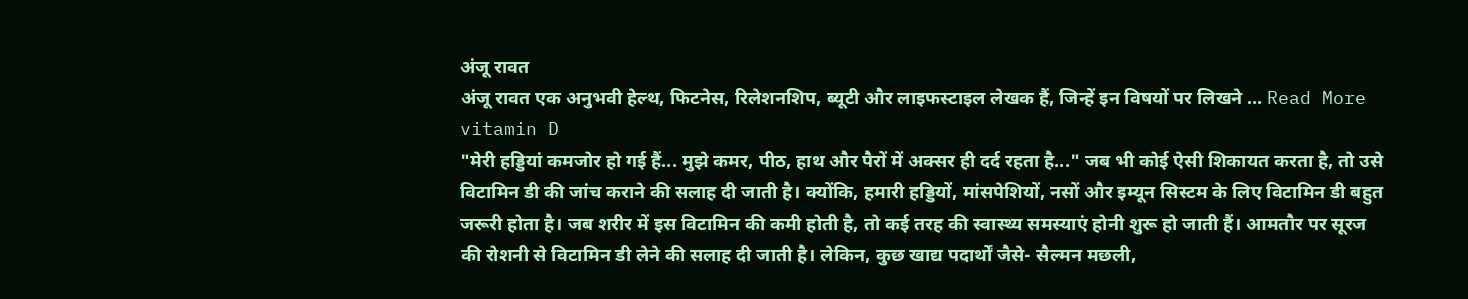अंजू रावत
अंजू रावत एक अनुभवी हेल्थ, फिटनेस, रिलेशनशिप, ब्यूटी और लाइफस्टाइल लेखक हैं, जिन्हें इन विषयों पर लिखने ... Read More
vitamin D
"मेरी हड्डियां कमजोर हो गई हैं... मुझे कमर, पीठ, हाथ और पैरों में अक्सर ही दर्द रहता है..." जब भी कोई ऐसी शिकायत करता है, तो उसे विटामिन डी की जांच कराने की सलाह दी जाती है। क्योंकि, हमारी हड्डियों, मांसपेशियों, नसों और इम्यून सिस्टम के लिए विटामिन डी बहुत जरूरी होता है। जब शरीर में इस विटामिन की कमी होती है, तो कई तरह की स्वास्थ्य समस्याएं होनी शुरू हो जाती हैं। आमतौर पर सूरज की रोशनी से विटामिन डी लेने की सलाह दी जाती है। लेकिन, कुछ खाद्य पदार्थों जैसे- सैल्मन मछली,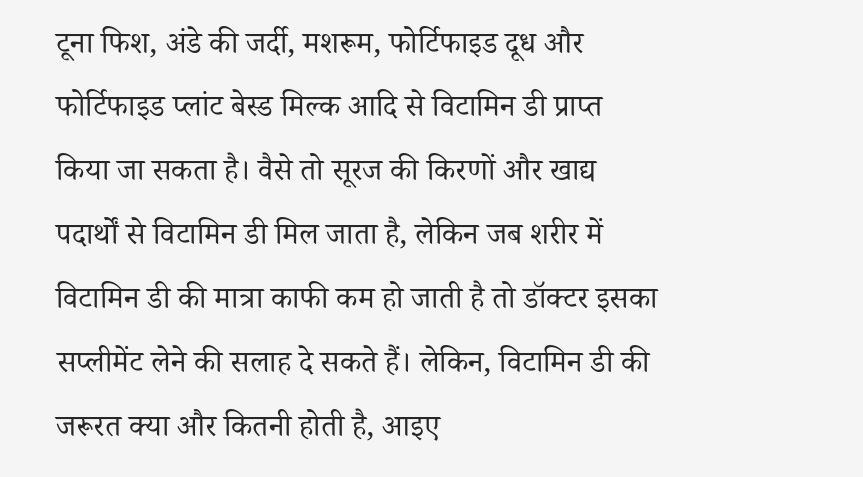टूना फिश, अंडे की जर्दी, मशरूम, फोर्टिफाइड दूध और फोर्टिफाइड प्लांट बेस्ड मिल्क आदि से विटामिन डी प्राप्त किया जा सकता है। वैसे तो सूरज की किरणों और खाद्य पदार्थों से विटामिन डी मिल जाता है, लेकिन जब शरीर में विटामिन डी की मात्रा काफी कम हो जाती है तो डॉक्टर इसका सप्लीमेंट लेने की सलाह दे सकते हैं। लेकिन, विटामिन डी की जरूरत क्या और कितनी होती है, आइए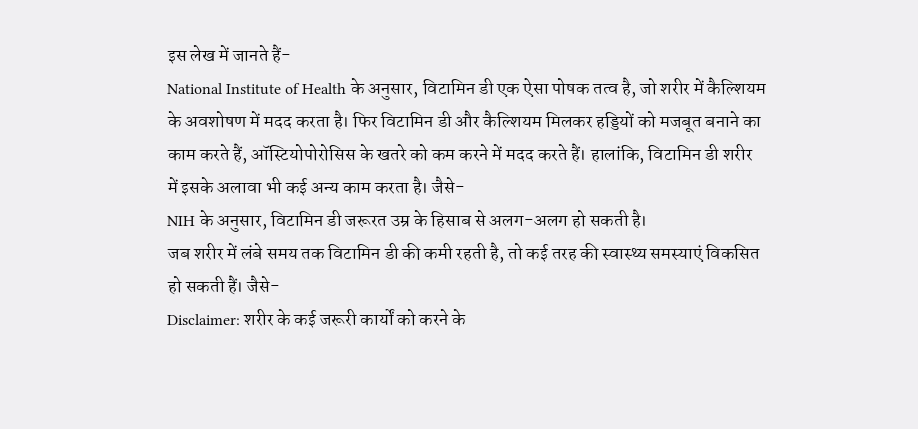इस लेख में जानते हैं-
National Institute of Health के अनुसार, विटामिन डी एक ऐसा पोषक तत्व है, जो शरीर में कैल्शियम के अवशोषण में मदद करता है। फिर विटामिन डी और कैल्शियम मिलकर हड्डियों को मजबूत बनाने का काम करते हैं, ऑस्टियोपोरोसिस के खतरे को कम करने में मदद करते हैं। हालांकि, विटामिन डी शरीर में इसके अलावा भी कई अन्य काम करता है। जैसे-
NIH के अनुसार, विटामिन डी जरूरत उम्र के हिसाब से अलग-अलग हो सकती है।
जब शरीर में लंबे समय तक विटामिन डी की कमी रहती है, तो कई तरह की स्वास्थ्य समस्याएं विकसित हो सकती हैं। जैसे-
Disclaimer: शरीर के कई जरूरी कार्यों को करने के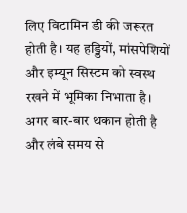लिए विटामिन डी की जरूरत होती है। यह हड्डियों, मांसपेशियों और इम्यून सिस्टम को स्वस्थ रखने में भूमिका निभाता है। अगर बार-बार थकान होती है और लंबे समय से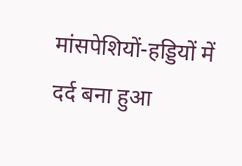मांसपेशियों-हड्डियों में दर्द बना हुआ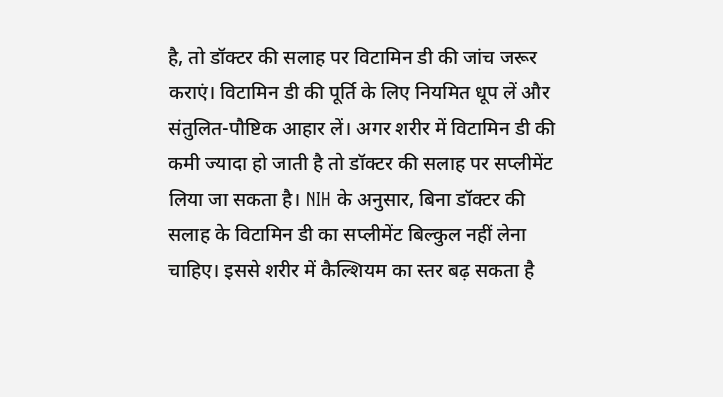है, तो डॉक्टर की सलाह पर विटामिन डी की जांच जरूर कराएं। विटामिन डी की पूर्ति के लिए नियमित धूप लें और संतुलित-पौष्टिक आहार लें। अगर शरीर में विटामिन डी की कमी ज्यादा हो जाती है तो डॉक्टर की सलाह पर सप्लीमेंट लिया जा सकता है। NIH के अनुसार, बिना डॉक्टर की सलाह के विटामिन डी का सप्लीमेंट बिल्कुल नहीं लेना चाहिए। इससे शरीर में कैल्शियम का स्तर बढ़ सकता है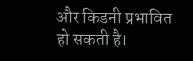और किडनी प्रभावित हो सकती है।